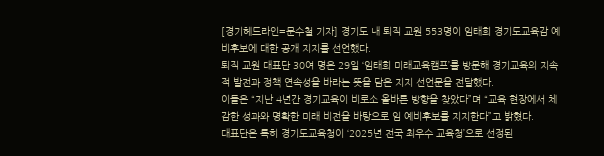[경기헤드라인=문수철 기자] 경기도 내 퇴직 교원 553명이 임태희 경기도교육감 예비후보에 대한 공개 지지를 선언했다.
퇴직 교원 대표단 30여 명은 29일 ‘임태희 미래교육캠프’를 방문해 경기교육의 지속적 발전과 정책 연속성을 바라는 뜻을 담은 지지 선언문을 전달했다.
이들은 “지난 4년간 경기교육이 비로소 올바른 방향을 찾았다”며 “교육 현장에서 체감한 성과와 명확한 미래 비전을 바탕으로 임 예비후보를 지지한다”고 밝혔다.
대표단은 특히 경기도교육청이 ‘2025년 전국 최우수 교육청’으로 선정된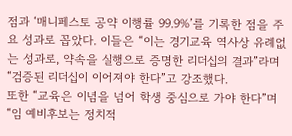점과 ‘매니페스토 공약 이행률 99.9%’를 기록한 점을 주요 성과로 꼽았다. 이들은 “이는 경기교육 역사상 유례없는 성과로, 약속을 실행으로 증명한 리더십의 결과”라며 “검증된 리더십이 이어져야 한다”고 강조했다.
또한 “교육은 이념을 넘어 학생 중심으로 가야 한다”며 “임 예비후보는 정치적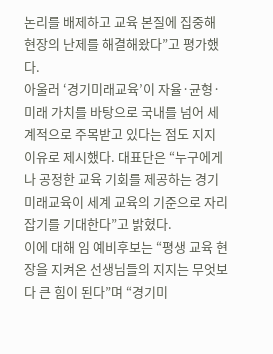논리를 배제하고 교육 본질에 집중해 현장의 난제를 해결해왔다”고 평가했다.
아울러 ‘경기미래교육’이 자율·균형·미래 가치를 바탕으로 국내를 넘어 세계적으로 주목받고 있다는 점도 지지 이유로 제시했다. 대표단은 “누구에게나 공정한 교육 기회를 제공하는 경기미래교육이 세계 교육의 기준으로 자리 잡기를 기대한다”고 밝혔다.
이에 대해 임 예비후보는 “평생 교육 현장을 지켜온 선생님들의 지지는 무엇보다 큰 힘이 된다”며 “경기미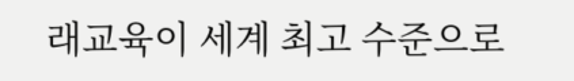래교육이 세계 최고 수준으로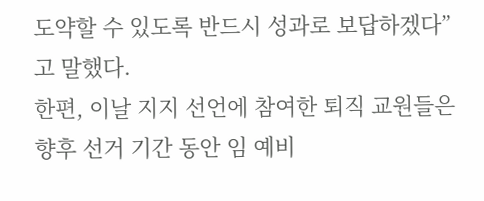도약할 수 있도록 반드시 성과로 보답하겠다”고 말했다.
한편, 이날 지지 선언에 참여한 퇴직 교원들은 향후 선거 기간 동안 임 예비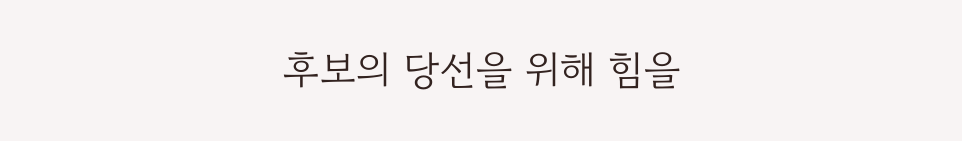후보의 당선을 위해 힘을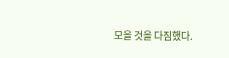모을 것을 다짐했다.